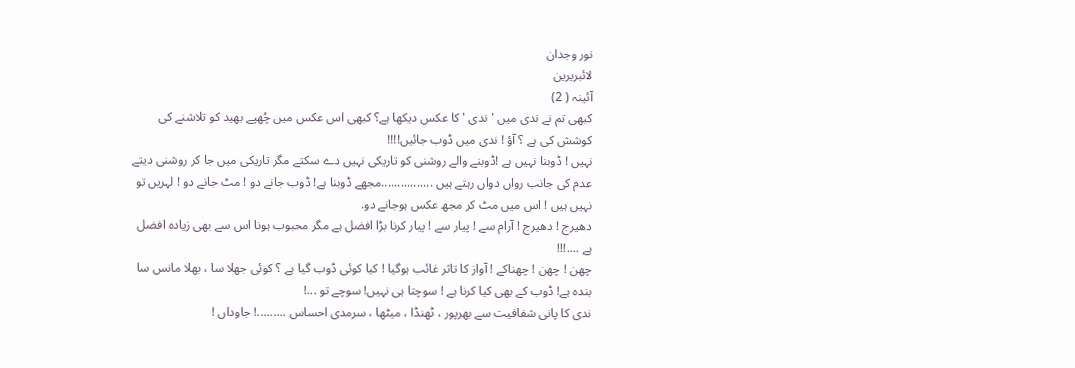نور وجدان
لائبریرین
آئینہ ( 2)
کبھی تم نے ندی میں 'ندی ' کا عکس دیکھا ہے؟ کبھی اس عکس میں چُھپے بھید کو تلاشنے کی کوشش کی ہے ؟ آؤ ! ندی میں ڈوب جائیں!!!!
نہیں ! ڈوبنا نہیں ہے !ڈوبنے والے روشنی کو تاریکی نہیں دے سکتے مگر تاریکی میں جا کر روشنی دیتے عدم کی جانب رواں دواں رہتے ہیں ................مجھے ڈوبنا ہے! ڈوب جانے دو ! مٹ جانے دو ! لہریں تو نہیں ہیں ! اس میں مٹ کر مجھ عکس ہوجانے دو.
دھیرج ! دھیرج ! آرام سے ! پیار سے ! پیار کرنا بڑا افضل ہے مگر محبوب ہونا اس سے بھی زیادہ افضل ہے ....!!!
چھن ! چھن ! چھناکے ! آواز کا تاثر غائب ہوگیا ! کیا کوئی ڈوب گیا ہے ؟ کوئی جھلا سا ، بھلا مانس سا بندہ ہے! ڈوب کے بھی کیا کرنا ہے ! سوچتا ہی نہیں! سوچے تو ...!
ندی کا پانی شفافیت سے بھرپور ، ٹھنڈا ، میٹھا ، سرمدی احساس .........! جاوداں !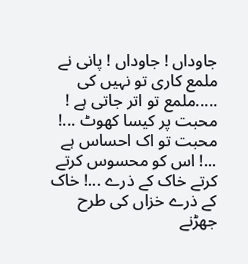جاوداں ! جاوداں ! پانی نے ملمع کاری تو نہیں کی .....ملمع تو اتر جاتی ہے ! محبت پر کیسا کھوٹ ...! محبت تو اک احساس ہے ...! اس کو محسوس کرتے کرتے خاک کے ذرے ...! خاک کے ذرے خزاں کی طرح جھڑنے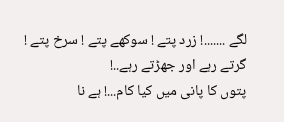لگے .......! زرد پتے ! سوکھے پتے ! سرخ پتے ! گرتے رہے اور جھڑتے رہے..!
پتوں کا پانی میں کیا کام...! ہے نا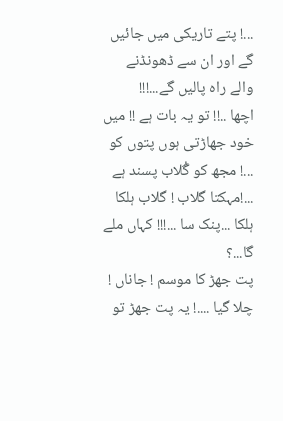...! پتے تاریکی میں جائیں گے اور ان سے ڈھونڈنے والے راہ پالیں گے...!!!
اچھا ..!! تو یہ بات ہے !! میں خود جھاڑتی ہوں پتوں کو ...! مجھ کو گُلاب پسند ہے ...!مہکتا گلاب ! گلاب ہلکا ہلکا ...پنک سا ...!!! کہاں ملے گا...؟
پت جھڑ کا موسم ! جاناں ! چلا گیا ....! یہ پت جھڑ تو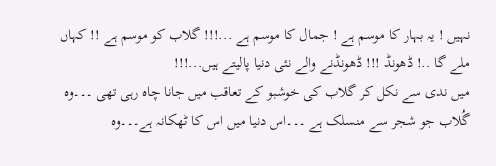نہیں ! یہ بہار کا موسم ہے ! جمال کا موسم ہے ...!!! گلاب کو موسم ہے !! کہاں ملے گا ..! ڈھونڈ !!! ڈھونڈنے والے نئی دنیا پالیتے ہیں...!!!
میں ندی سے نکل کر گلاب کی خوشبو کے تعاقب میں جانا چاہ رہی تھی ۔۔۔وہ گُلاب جو شجر سے منسلک ہے ۔۔۔اس دنیا میں اس کا ٹھکانہ ہے۔۔۔وہ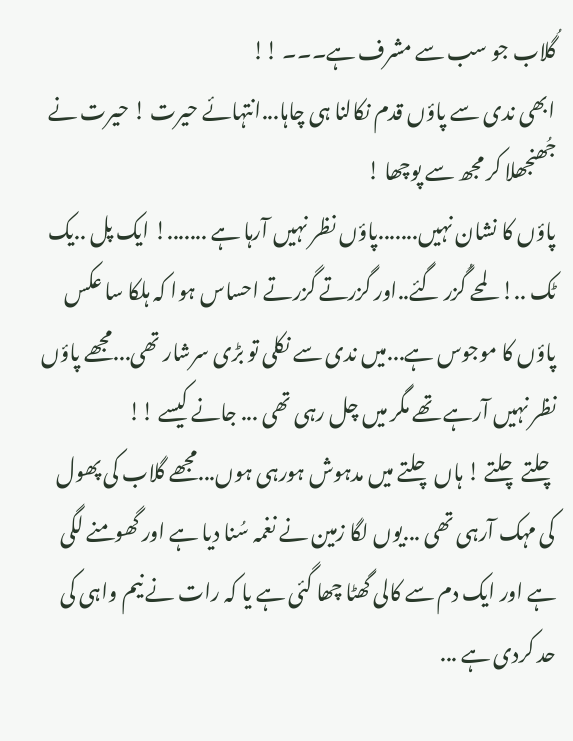گُلاب جو سب سے مشرف ہے۔۔۔ !!
ابھی ندی سے پاؤں قدم نکالنا ہی چاہا...انتہائے حیرت ! حیرت نے جُھنجھلا کر مجھ سے پوچھا !
پاؤں کا نشان نہیں.......پاؤں نظر نہیں آرہا ہے .......! ایک پل ..یک ٹک ..! لمحے گُزر گئے..اور گزرتے گزرتے احساس ہوا کہ ہلکا سا عکس پاؤں کا موجوس ہے...میں ندی سے نکلی تو بڑی سرشار تھی...مجھے پاؤں نظر نہیں آرہے تھے مگر میں چل رہی تھی ... جانے کیسے !!
چلتے چلتے ! ہاں چلتے میں مدہوش ہورہی ہوں...مجھے گلاب کی پھول کی مہک آرہی تھی ...یوں لگا زمین نے نغمہ سُنا دیا ہے اور گھومنے لگی ہے اور ایک دم سے کالی گھٹا چھا گئی ہے یا کہ رات نے نیم واہی کی حد کردی ہے ...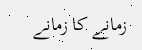زمانے کا زمانے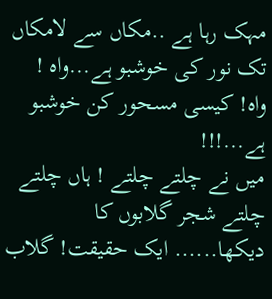مہک رہا ہے ..مکاں سے لامکاں تک نور کی خوشبو ہے...واہ ! واہ! کیسی مسحور کن خوشبو ہے...!!!
میں نے چلتے چلتے ! ہاں چلتے چلتے شجر گلابوں کا دیکھا...... ایک حقیقت! گلاب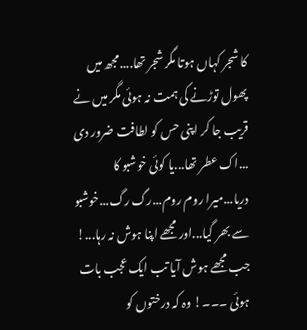کا شجر کہاں ہوتا مگر شجر تھا....مجھ میں پھول توڑنے کی ہمت نہ ہوئی مگر میں نے قریب جا کر اپنی حس کو لطافت ضرور دی ...اک عطر تھا...یا کوئی خوشبو کا دریا...میرا روم روم...رگ رگ...خوشبو سے بھر گیا...اور مجھے اپنا ہوش نہ رہا...!
جب مجھے ہوش آیا تب ایک عجب بات ہوئی ۔۔۔! وہ کہ درختوں کو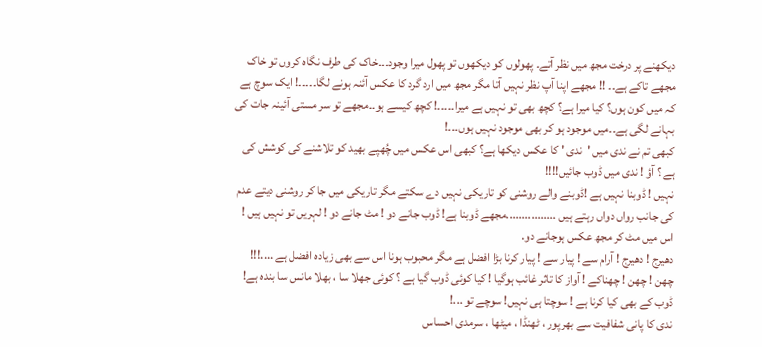دیکھنے پر درخت مجھ میں نظر آتے۔ پھولوں کو دیکھوں تو پھول میرا وجود۔۔۔خاک کی طرف نگاہ کروں تو خاک مجھے تاکے ہے۔۔ !! مجھے اپنا آپ نظر نہیں آتا مگر مجھ میں ارد گرد کا عکس آئنہ ہونے لگا۔۔۔۔۔! ایک سوچ ہے کہ میں کون ہوں؟ کیا میرا ہے؟ کچھ بھی تو نہیں ہے میرا۔۔۔۔۔! کچھ کیسے ہو۔۔مجھے تو سر مستی آئینہ جات کی بہانے لگی ہے۔۔میں موجود ہو کر بھی موجود نہیں ہوں۔۔۔!
کبھی تم نے ندی میں 'ندی ' کا عکس دیکھا ہے؟ کبھی اس عکس میں چُھپے بھید کو تلاشنے کی کوشش کی ہے ؟ آؤ ! ندی میں ڈوب جائیں!!!!
نہیں ! ڈوبنا نہیں ہے !ڈوبنے والے روشنی کو تاریکی نہیں دے سکتے مگر تاریکی میں جا کر روشنی دیتے عدم کی جانب رواں دواں رہتے ہیں ................مجھے ڈوبنا ہے! ڈوب جانے دو ! مٹ جانے دو ! لہریں تو نہیں ہیں ! اس میں مٹ کر مجھ عکس ہوجانے دو.
دھیرج ! دھیرج ! آرام سے ! پیار سے ! پیار کرنا بڑا افضل ہے مگر محبوب ہونا اس سے بھی زیادہ افضل ہے ....!!!
چھن ! چھن ! چھناکے ! آواز کا تاثر غائب ہوگیا ! کیا کوئی ڈوب گیا ہے ؟ کوئی جھلا سا ، بھلا مانس سا بندہ ہے! ڈوب کے بھی کیا کرنا ہے ! سوچتا ہی نہیں! سوچے تو ...!
ندی کا پانی شفافیت سے بھرپور ، ٹھنڈا ، میٹھا ، سرمدی احساس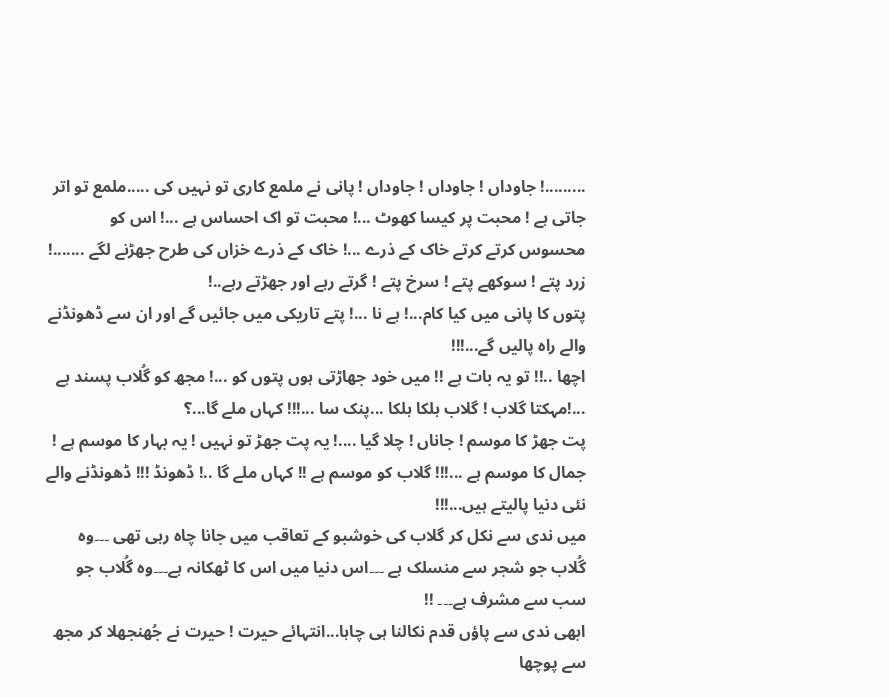.........! جاوداں ! جاوداں ! جاوداں ! پانی نے ملمع کاری تو نہیں کی .....ملمع تو اتر جاتی ہے ! محبت پر کیسا کھوٹ ...! محبت تو اک احساس ہے ...! اس کو محسوس کرتے کرتے خاک کے ذرے ...! خاک کے ذرے خزاں کی طرح جھڑنے لگے .......! زرد پتے ! سوکھے پتے ! سرخ پتے ! گرتے رہے اور جھڑتے رہے..!
پتوں کا پانی میں کیا کام...! ہے نا ...! پتے تاریکی میں جائیں گے اور ان سے ڈھونڈنے والے راہ پالیں گے...!!!
اچھا ..!! تو یہ بات ہے !! میں خود جھاڑتی ہوں پتوں کو ...! مجھ کو گُلاب پسند ہے ...!مہکتا گلاب ! گلاب ہلکا ہلکا ...پنک سا ...!!! کہاں ملے گا...؟
پت جھڑ کا موسم ! جاناں ! چلا گیا ....! یہ پت جھڑ تو نہیں ! یہ بہار کا موسم ہے ! جمال کا موسم ہے ...!!! گلاب کو موسم ہے !! کہاں ملے گا ..! ڈھونڈ !!! ڈھونڈنے والے نئی دنیا پالیتے ہیں...!!!
میں ندی سے نکل کر گلاب کی خوشبو کے تعاقب میں جانا چاہ رہی تھی ۔۔۔وہ گُلاب جو شجر سے منسلک ہے ۔۔۔اس دنیا میں اس کا ٹھکانہ ہے۔۔۔وہ گُلاب جو سب سے مشرف ہے۔۔۔ !!
ابھی ندی سے پاؤں قدم نکالنا ہی چاہا...انتہائے حیرت ! حیرت نے جُھنجھلا کر مجھ سے پوچھا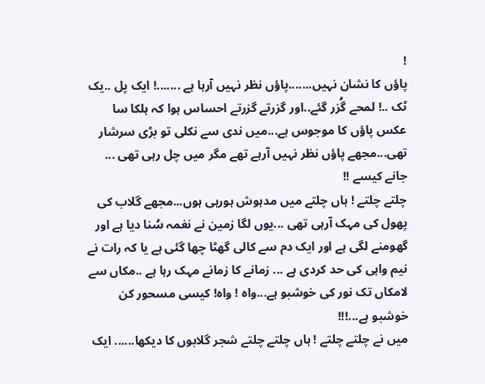!
پاؤں کا نشان نہیں.......پاؤں نظر نہیں آرہا ہے .......! ایک پل ..یک ٹک ..! لمحے گُزر گئے..اور گزرتے گزرتے احساس ہوا کہ ہلکا سا عکس پاؤں کا موجوس ہے...میں ندی سے نکلی تو بڑی سرشار تھی...مجھے پاؤں نظر نہیں آرہے تھے مگر میں چل رہی تھی ... جانے کیسے !!
چلتے چلتے ! ہاں چلتے میں مدہوش ہورہی ہوں...مجھے گلاب کی پھول کی مہک آرہی تھی ...یوں لگا زمین نے نغمہ سُنا دیا ہے اور گھومنے لگی ہے اور ایک دم سے کالی گھٹا چھا گئی ہے یا کہ رات نے نیم واہی کی حد کردی ہے ... زمانے کا زمانے مہک رہا ہے ..مکاں سے لامکاں تک نور کی خوشبو ہے...واہ ! واہ! کیسی مسحور کن خوشبو ہے...!!!
میں نے چلتے چلتے ! ہاں چلتے چلتے شجر گلابوں کا دیکھا...... ایک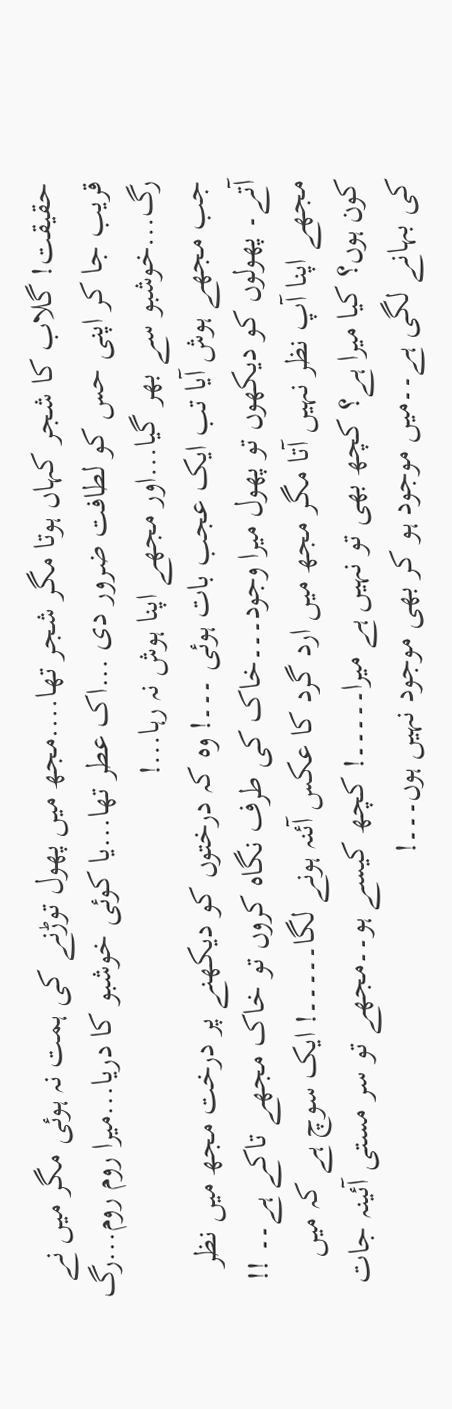حقیقت! گلاب کا شجر کہاں ہوتا مگر شجر تھا....مجھ میں پھول توڑنے کی ہمت نہ ہوئی مگر میں نے قریب جا کر اپنی حس کو لطافت ضرور دی ...اک عطر تھا...یا کوئی خوشبو کا دریا...میرا روم روم...رگ رگ...خوشبو سے بھر گیا...اور مجھے اپنا ہوش نہ رہا...!
جب مجھے ہوش آیا تب ایک عجب بات ہوئی ۔۔۔! وہ کہ درختوں کو دیکھنے پر درخت مجھ میں نظر آتے۔ پھولوں کو دیکھوں تو پھول میرا وجود۔۔۔خاک کی طرف نگاہ کروں تو خاک مجھے تاکے ہے۔۔ !! مجھے اپنا آپ نظر نہیں آتا مگر مجھ میں ارد گرد کا عکس آئنہ ہونے لگا۔۔۔۔۔! ایک سوچ ہے کہ میں کون ہوں؟ کیا میرا ہے؟ کچھ بھی تو نہیں ہے میرا۔۔۔۔۔! کچھ کیسے ہو۔۔مجھے تو سر مستی آئینہ جات کی بہانے لگی ہے۔۔میں موجود ہو کر بھی موجود نہیں ہوں۔۔۔!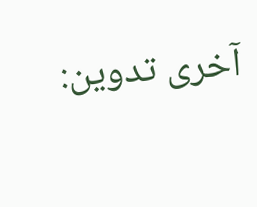آخری تدوین: